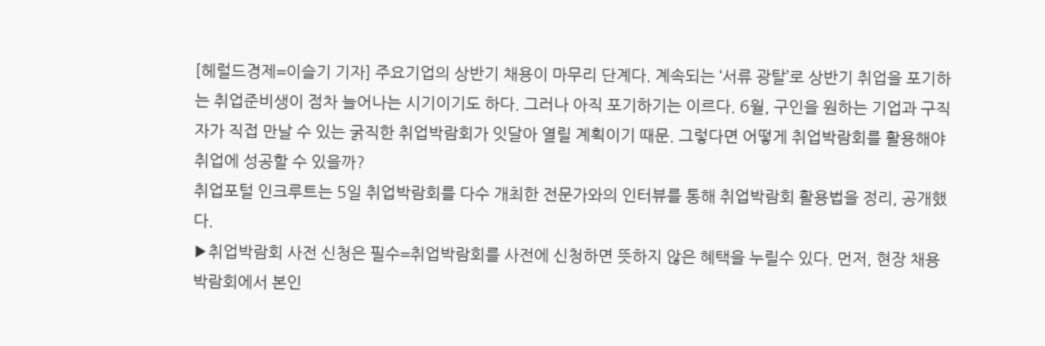[헤럴드경제=이슬기 기자] 주요기업의 상반기 채용이 마무리 단계다. 계속되는 ‘서류 광탈’로 상반기 취업을 포기하는 취업준비생이 점차 늘어나는 시기이기도 하다. 그러나 아직 포기하기는 이르다. 6월, 구인을 원하는 기업과 구직자가 직접 만날 수 있는 굵직한 취업박람회가 잇달아 열릴 계획이기 때문. 그렇다면 어떻게 취업박람회를 활용해야 취업에 성공할 수 있을까?
취업포털 인크루트는 5일 취업박람회를 다수 개최한 전문가와의 인터뷰를 통해 취업박람회 활용법을 정리, 공개했다.
▶취업박람회 사전 신청은 필수=취업박람회를 사전에 신청하면 뜻하지 않은 혜택을 누릴수 있다. 먼저, 현장 채용박람회에서 본인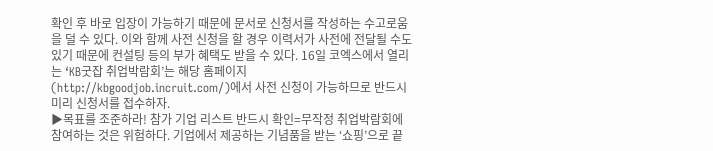확인 후 바로 입장이 가능하기 때문에 문서로 신청서를 작성하는 수고로움을 덜 수 있다. 이와 함께 사전 신청을 할 경우 이력서가 사전에 전달될 수도 있기 때문에 컨설팅 등의 부가 혜택도 받을 수 있다. 16일 코엑스에서 열리는 ‘KB굿잡 취업박람회’는 해당 홈페이지(http://kbgoodjob.incruit.com/)에서 사전 신청이 가능하므로 반드시 미리 신청서를 접수하자.
▶목표를 조준하라! 참가 기업 리스트 반드시 확인=무작정 취업박람회에 참여하는 것은 위험하다. 기업에서 제공하는 기념품을 받는 ‘쇼핑’으로 끝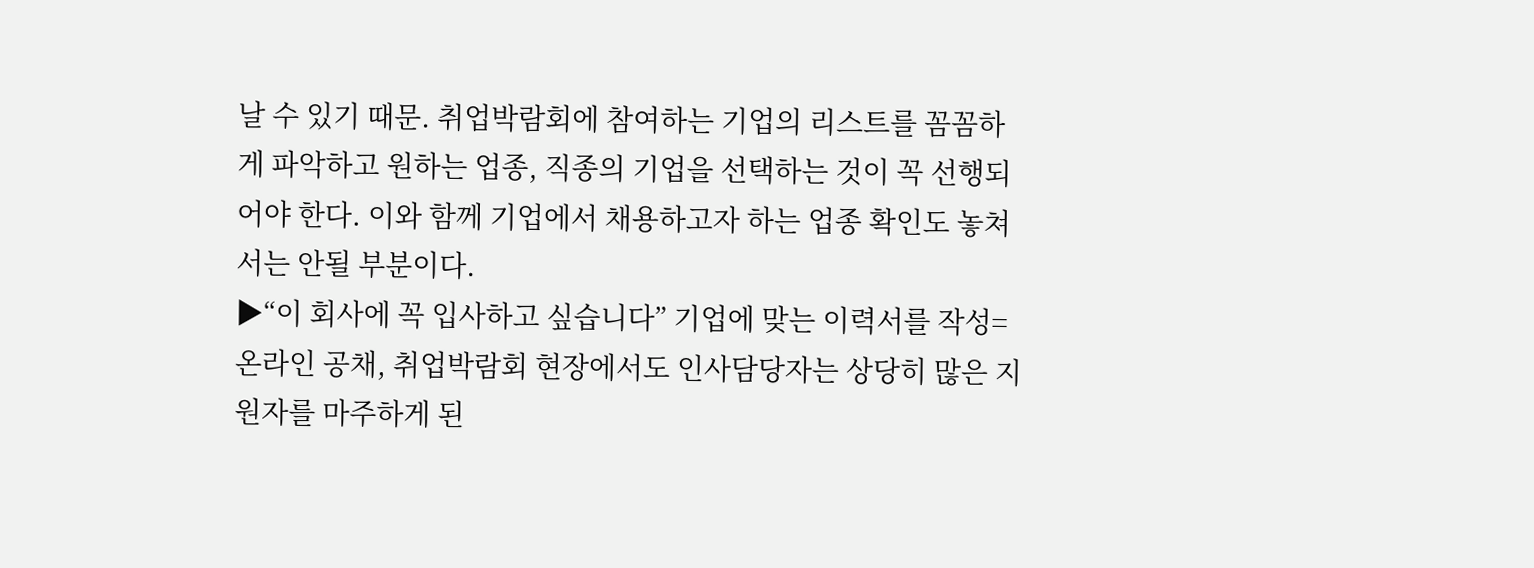날 수 있기 때문. 취업박람회에 참여하는 기업의 리스트를 꼼꼼하게 파악하고 원하는 업종, 직종의 기업을 선택하는 것이 꼭 선행되어야 한다. 이와 함께 기업에서 채용하고자 하는 업종 확인도 놓쳐서는 안될 부분이다.
▶“이 회사에 꼭 입사하고 싶습니다” 기업에 맞는 이력서를 작성=온라인 공채, 취업박람회 현장에서도 인사담당자는 상당히 많은 지원자를 마주하게 된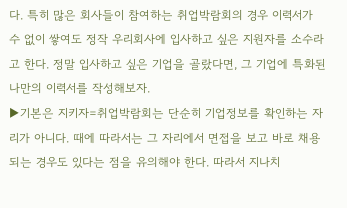다. 특히 많은 회사들이 참여하는 취업박람회의 경우 이력서가 수 없이 쌓여도 정작 우리회사에 입사하고 싶은 지원자를 소수라고 한다. 정말 입사하고 싶은 기업을 골랐다면, 그 기업에 특화된 나만의 이력서를 작성해보자.
▶기본은 지키자=취업박람회는 단순히 기업정보를 확인하는 자리가 아니다. 때에 따라서는 그 자리에서 면접을 보고 바로 채용되는 경우도 있다는 점을 유의해야 한다. 따라서 지나치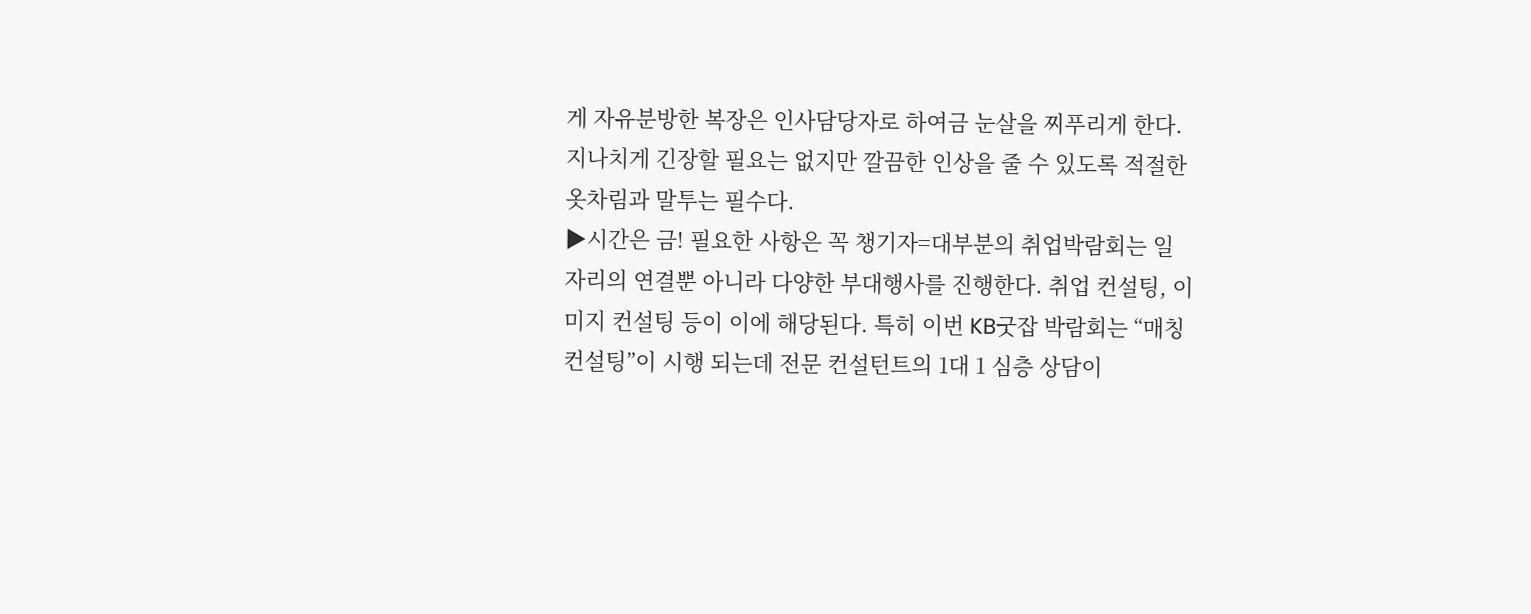게 자유분방한 복장은 인사담당자로 하여금 눈살을 찌푸리게 한다. 지나치게 긴장할 필요는 없지만 깔끔한 인상을 줄 수 있도록 적절한 옷차림과 말투는 필수다.
▶시간은 금! 필요한 사항은 꼭 챙기자=대부분의 취업박람회는 일자리의 연결뿐 아니라 다양한 부대행사를 진행한다. 취업 컨설팅, 이미지 컨설팅 등이 이에 해당된다. 특히 이번 KB굿잡 박람회는 “매칭 컨설팅”이 시행 되는데 전문 컨설턴트의 1대 1 심층 상담이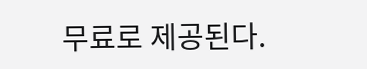무료로 제공된다.